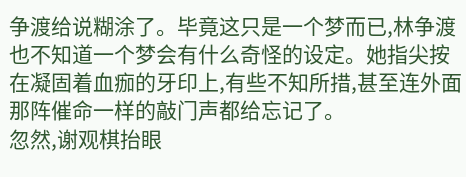争渡给说糊涂了。毕竟这只是一个梦而已,林争渡也不知道一个梦会有什么奇怪的设定。她指尖按在凝固着血痂的牙印上,有些不知所措,甚至连外面那阵催命一样的敲门声都给忘记了。
忽然,谢观棋抬眼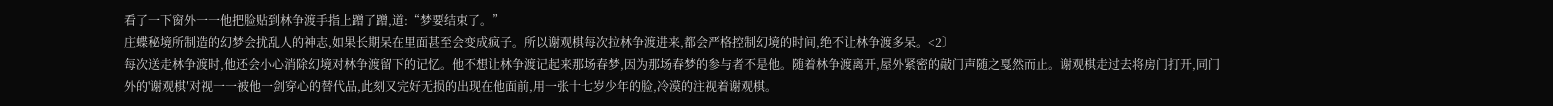看了一下窗外一一他把脸贴到林争渡手指上蹭了蹭,道:“梦要结束了。”
庄蝶秘境所制造的幻梦会扰乱人的神志,如果长期呆在里面甚至会变成疯子。所以谢观棋每次拉林争渡进来,都会严格控制幻境的时间,绝不让林争渡多呆。<2〕
每次送走林争渡时,他还会小心消除幻境对林争渡留下的记忆。他不想让林争渡记起来那场春梦,因为那场春梦的参与者不是他。随着林争渡离开,屋外紧密的敲门声随之戛然而止。谢观棋走过去将房门打开,同门外的'谢观棋′对视一一被他一剑穿心的替代品,此刻又完好无损的出现在他面前,用一张十七岁少年的脸,冷漠的注视着谢观棋。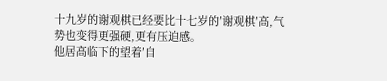十九岁的谢观棋已经要比十七岁的′谢观棋′高,气势也变得更强硬,更有压迫感。
他居高临下的望着′自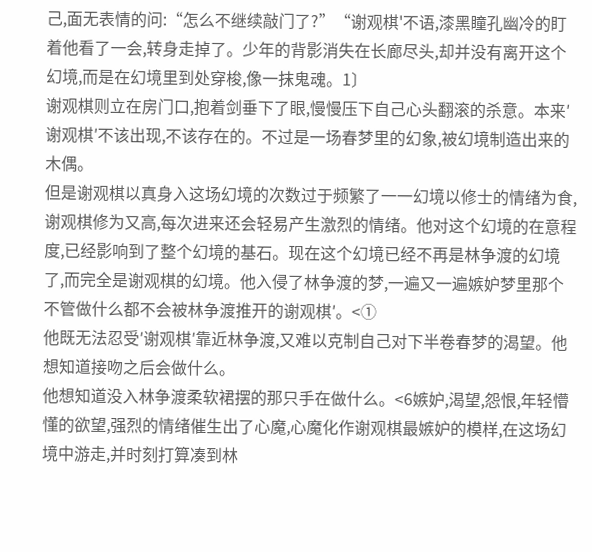己,面无表情的问:“怎么不继续敲门了?”“谢观棋'不语,漆黑瞳孔幽冷的盯着他看了一会,转身走掉了。少年的背影消失在长廊尽头,却并没有离开这个幻境,而是在幻境里到处穿梭,像一抹鬼魂。1〕
谢观棋则立在房门口,抱着剑垂下了眼,慢慢压下自己心头翻滚的杀意。本来′谢观棋′不该出现,不该存在的。不过是一场春梦里的幻象,被幻境制造出来的木偶。
但是谢观棋以真身入这场幻境的次数过于频繁了一一幻境以修士的情绪为食,谢观棋修为又高,每次进来还会轻易产生激烈的情绪。他对这个幻境的在意程度,已经影响到了整个幻境的基石。现在这个幻境已经不再是林争渡的幻境了,而完全是谢观棋的幻境。他入侵了林争渡的梦,一遍又一遍嫉妒梦里那个不管做什么都不会被林争渡推开的谢观棋′。<①
他既无法忍受′谢观棋′靠近林争渡,又难以克制自己对下半卷春梦的渴望。他想知道接吻之后会做什么。
他想知道没入林争渡柔软裙摆的那只手在做什么。<6嫉妒,渴望,怨恨,年轻懵懂的欲望,强烈的情绪催生出了心魔,心魔化作谢观棋最嫉妒的模样,在这场幻境中游走,并时刻打算凑到林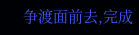争渡面前去,完成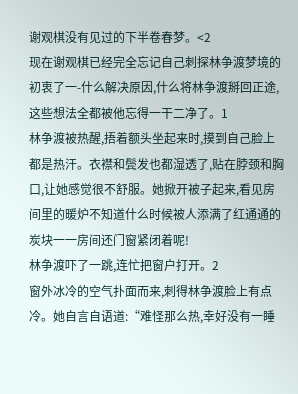谢观棋没有见过的下半卷春梦。<2
现在谢观棋已经完全忘记自己刺探林争渡梦境的初衷了一-什么解决原因,什么将林争渡掰回正途,这些想法全都被他忘得一干二净了。1
林争渡被热醒,捂着额头坐起来时,摸到自己脸上都是热汗。衣襟和鬓发也都湿透了,贴在脖颈和胸口,让她感觉很不舒服。她掀开被子起来,看见房间里的暖炉不知道什么时候被人添满了红通通的炭块一一房间还门窗紧闭着呢!
林争渡吓了一跳,连忙把窗户打开。2
窗外冰冷的空气扑面而来,刺得林争渡脸上有点冷。她自言自语道:“难怪那么热,幸好没有一睡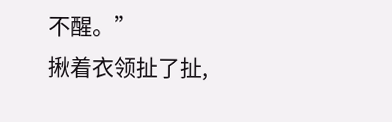不醒。”
揪着衣领扯了扯,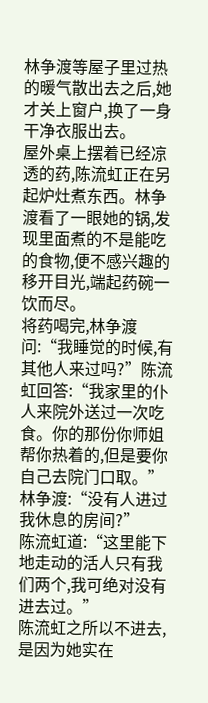林争渡等屋子里过热的暖气散出去之后,她才关上窗户,换了一身干净衣服出去。
屋外桌上摆着已经凉透的药,陈流虹正在另起炉灶煮东西。林争渡看了一眼她的锅,发现里面煮的不是能吃的食物,便不感兴趣的移开目光,端起药碗一饮而尽。
将药喝完,林争渡问:“我睡觉的时候,有其他人来过吗?”陈流虹回答:“我家里的仆人来院外送过一次吃食。你的那份你师姐帮你热着的,但是要你自己去院门口取。”
林争渡:“没有人进过我休息的房间?”
陈流虹道:“这里能下地走动的活人只有我们两个,我可绝对没有进去过。”
陈流虹之所以不进去,是因为她实在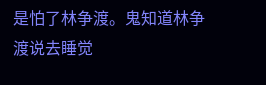是怕了林争渡。鬼知道林争渡说去睡觉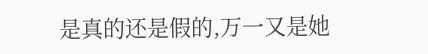是真的还是假的,万一又是她